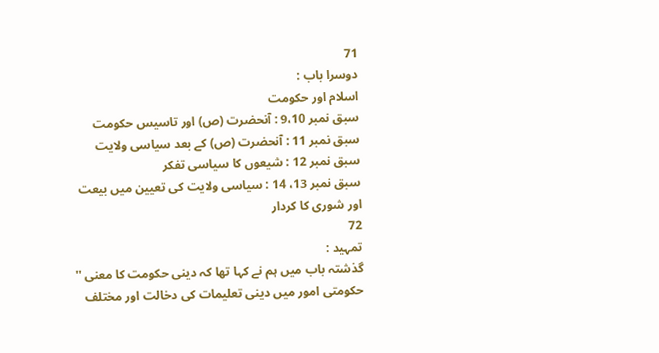71
دوسرا باب :
اسلام اور حكومت
سبق نمبر 9،10 : آنحضرت (ص) اور تاسيس حكومت
سبق نمبر 11 : آنحضرت (ص) كے بعد سياسى ولايت
سبق نمبر 12 : شيعوں كا سياسى تفكر
سبق نمبر 13، 14 : سياسى ولايت كى تعيين ميں بيعت اور شورى كا كردار
72
تمہيد :
گذشتہ باب ميں ہم نے كہا تھا كہ دينى حكومت كا معنى '' حكومتى امور ميں دينى تعليمات كى دخالت اور مختلف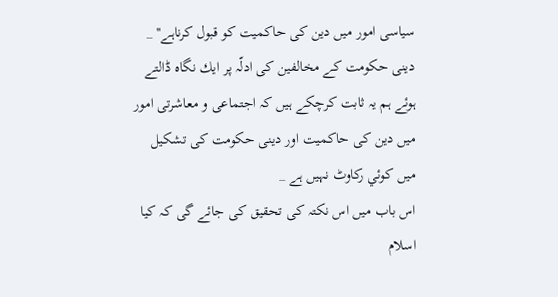سياسى امور ميں دين كى حاكميت كو قبول كرناہے'' _ دينى حكومت كے مخالفين كى ادلّہ پر ايك نگاہ ڈالتے ہوئے ہم يہ ثابت كرچكے ہيں كہ اجتماعى و معاشرتى امور ميں دين كى حاكميت اور دينى حكومت كى تشكيل ميں كوئي ركاوٹ نہيں ہے _
اس باب ميں اس نكتہ كى تحقيق كى جائے گى كہ كيا اسلام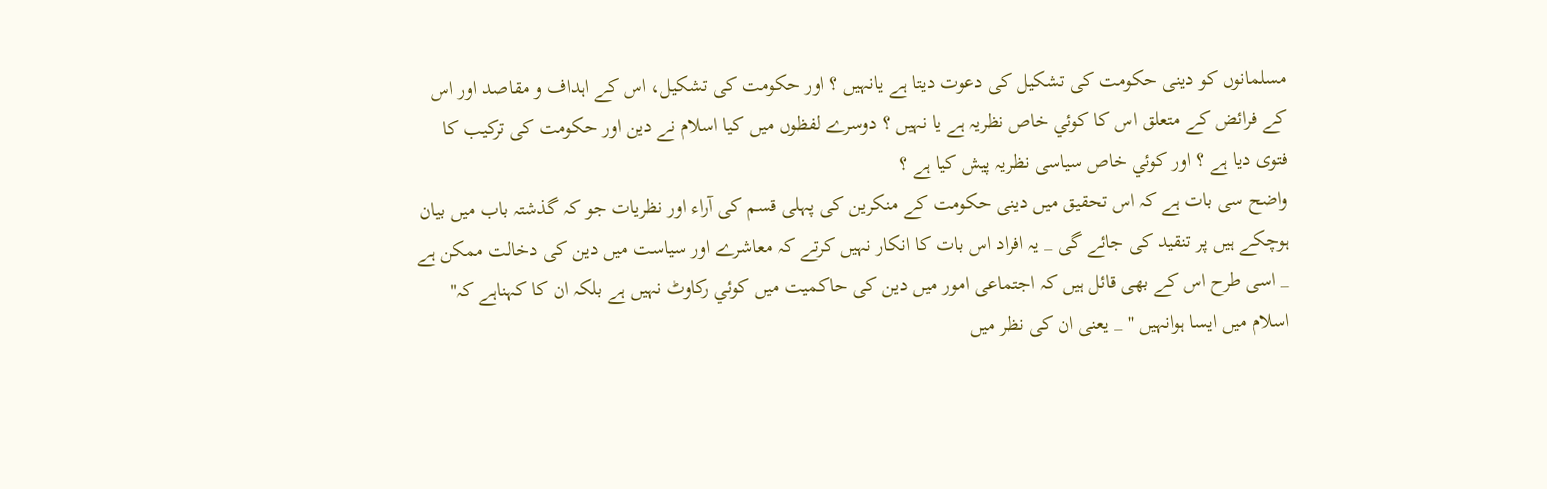مسلمانوں كو دينى حكومت كى تشكيل كى دعوت ديتا ہے يانہيں ؟ اور حكومت كى تشكيل، اس كے اہداف و مقاصد اور اس كے فرائض كے متعلق اس كا كوئي خاص نظريہ ہے يا نہيں ؟ دوسرے لفظوں ميں كيا اسلام نے دين اور حكومت كى تركيب كا فتوى ديا ہے ؟ اور كوئي خاص سياسى نظريہ پيش كيا ہے ؟
واضح سى بات ہے كہ اس تحقيق ميں دينى حكومت كے منكرين كى پہلى قسم كى آراء اور نظريات جو كہ گذشتہ باب ميں بيان ہوچكے ہيں پر تنقيد كى جائے گى _ يہ افراد اس بات كا انكار نہيں كرتے كہ معاشرے اور سياست ميں دين كى دخالت ممكن ہے _ اسى طرح اس كے بھى قائل ہيں كہ اجتماعى امور ميں دين كى حاكميت ميں كوئي ركاوٹ نہيں ہے بلكہ ان كا كہناہے كہ'' اسلام ميں ايسا ہوانہيں '' _ يعنى ان كى نظر ميں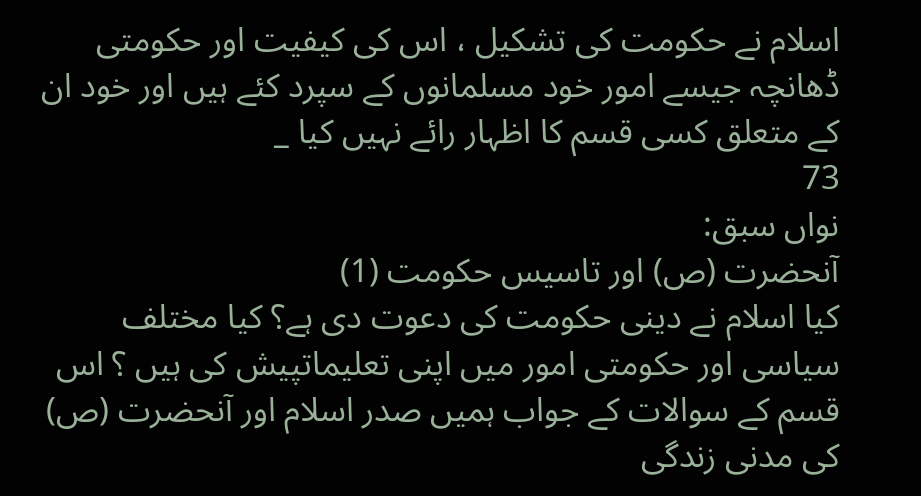اسلام نے حكومت كى تشكيل ، اس كى كيفيت اور حكومتى ڈھانچہ جيسے امور خود مسلمانوں كے سپرد كئے ہيں اور خود ان كے متعلق كسى قسم كا اظہار رائے نہيں كيا _
73
نواں سبق:
آنحضرت (ص) اور تاسيس حكومت (1)
كيا اسلام نے دينى حكومت كى دعوت دى ہے؟ كيا مختلف سياسى اور حكومتى امور ميں اپنى تعليماتپيش كى ہيں ؟ اس قسم كے سوالات كے جواب ہميں صدر اسلام اور آنحضرت (ص) كى مدنى زندگى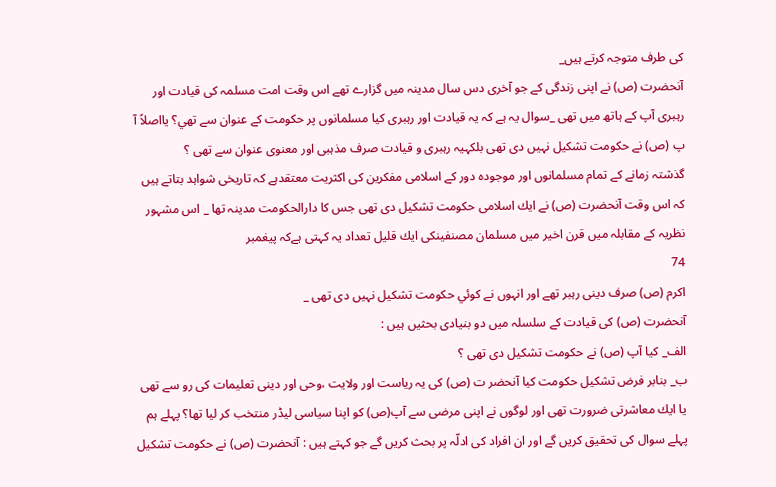كى طرف متوجہ كرتے ہيں_
آنحضرت (ص) نے اپنى زندگى كے جو آخرى دس سال مدينہ ميں گزارے تھے اس وقت امت مسلمہ كى قيادت اور رہبرى آپ كے ہاتھ ميں تھى _سوال يہ ہے كہ يہ قيادت اور رہبرى كيا مسلمانوں پر حكومت كے عنوان سے تھي؟ يااصلاً آ پ (ص) نے حكومت تشكيل نہيں دى تھى بلكہيہ رہبرى و قيادت صرف مذہبى اور معنوى عنوان سے تھى ؟
گذشتہ زمانے كے تمام مسلمانوں اور موجودہ دور كے اسلامى مفكرين كى اكثريت معتقدہے كہ تاريخى شواہد بتاتے ہيں كہ اس وقت آنحضرت (ص) نے ايك اسلامى حكومت تشكيل دى تھى جس كا دارالحكومت مدينہ تھا _ اس مشہور نظريہ كے مقابلہ ميں قرن اخير ميں مسلمان مصنفينكى ايك قليل تعداد يہ كہتى ہےكہ پيغمبر
74
اكرم (ص) صرف دينى رہبر تھے اور انہوں نے كوئي حكومت تشكيل نہيں دى تھى _
آنحضرت (ص) كى قيادت كے سلسلہ ميں دو بنيادى بحثيں ہيں :
الف_ كيا آپ (ص) نے حكومت تشكيل دى تھى ؟
ب_ بنابر فرض تشكيل حكومت كيا آنحضر ت (ص) كى يہ رياست اور ولايت ،وحى اور دينى تعليمات كى رو سے تھى يا ايك معاشرتى ضرورت تھى اور لوگوں نے اپنى مرضى سے آپ(ص) كو اپنا سياسى ليڈر منتخب كر ليا تھا؟ پہلے ہم پہلے سوال كى تحقيق كريں گے اور ان افراد كى ادلّہ پر بحث كريں گے جو كہتے ہيں : آنحضرت (ص) نے حكومت تشكيل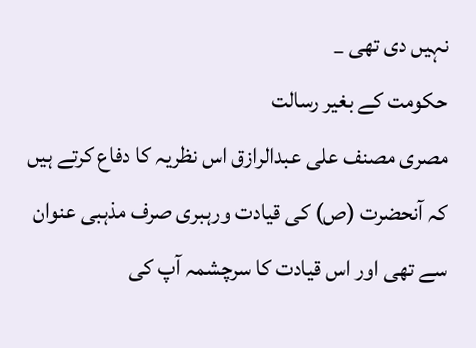نہيں دى تھى _
حكومت كے بغير رسالت
مصرى مصنف على عبدالرازق اس نظريہ كا دفاع كرتے ہيں كہ آنحضرت (ص) كى قيادت ورہبرى صرف مذہبى عنوان سے تھى اور اس قيادت كا سرچشمہ آپ كى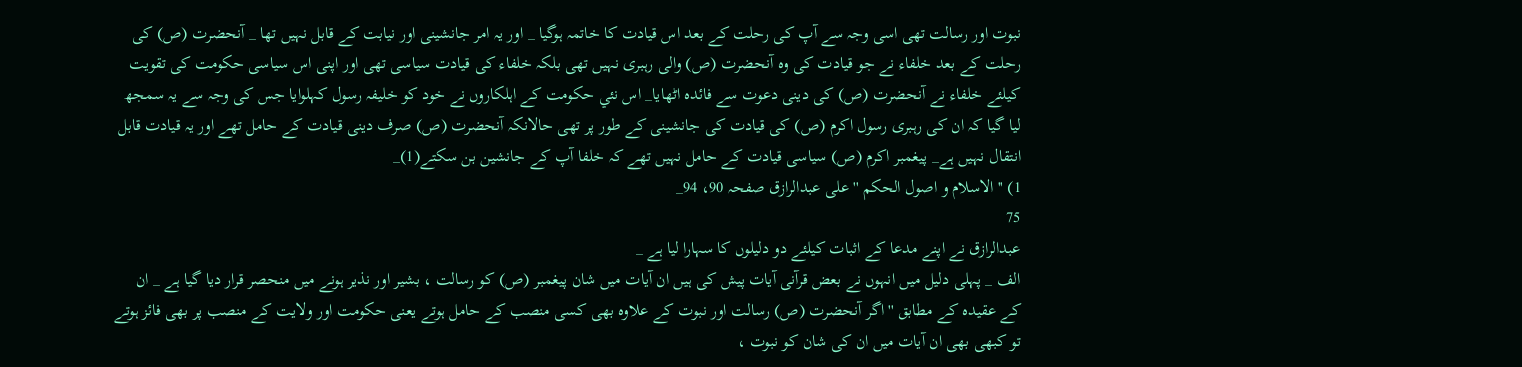نبوت اور رسالت تھى اسى وجہ سے آپ كى رحلت كے بعد اس قيادت كا خاتمہ ہوگيا _ اور يہ امر جانشينى اور نيابت كے قابل نہيں تھا _ آنحضرت (ص) كى رحلت كے بعد خلفاء نے جو قيادت كى وہ آنحضرت (ص) والى رہبرى نہيں تھى بلكہ خلفاء كى قيادت سياسى تھى اور اپنى اس سياسى حكومت كى تقويت كيلئے خلفاء نے آنحضرت (ص) كى دينى دعوت سے فائدہ اٹھايا_ اس نئي حكومت كے اہلكاروں نے خود كو خليفہ رسول كہلوايا جس كى وجہ سے يہ سمجھ ليا گيا كہ ان كى رہبرى رسول اكرم (ص) كى قيادت كى جانشينى كے طور پر تھى حالانكہ آنحضرت (ص) صرف دينى قيادت كے حامل تھے اور يہ قيادت قابل انتقال نہيں ہے_ پيغمبر اكرم (ص) سياسى قيادت كے حامل نہيں تھے كہ خلفا آپ كے جانشين بن سكتے(1)_
1) ''الاسلام و اصول الحكم ''على عبدالرازق صفحہ 90، 94_
75
عبدالرازق نے اپنے مدعا كے اثبات كيلئے دو دليلوں كا سہارا ليا ہے _
الف _ پہلى دليل ميں انہوں نے بعض قرآنى آيات پيش كى ہيں ان آيات ميں شان پيغمبر (ص) كو رسالت ، بشير اور نذير ہونے ميں منحصر قرار ديا گيا ہے _ ان كے عقيدہ كے مطابق ''اگر آنحضرت (ص) رسالت اور نبوت كے علاوہ بھى كسى منصب كے حامل ہوتے يعنى حكومت اور ولايت كے منصب پر بھى فائز ہوتے تو كبھى بھى ان آيات ميں ان كى شان كو نبوت ،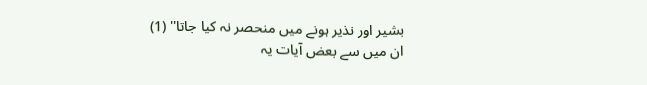بشير اور نذير ہونے ميں منحصر نہ كيا جاتا'' (1)
ان ميں سے بعض آيات يہ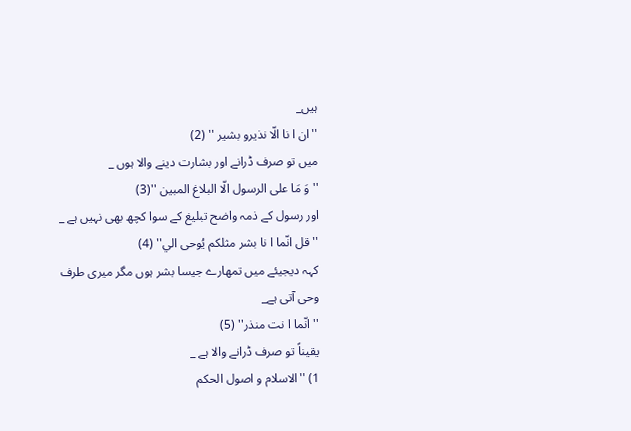ہيں_
''ان ا نا الّا نذيرو بشير '' (2)
ميں تو صرف ڈرانے اور بشارت دينے والا ہوں _
''وَ مَا على الرسول الّا البلاغ المبين ''(3)
اور رسول كے ذمہ واضح تبليغ كے سوا كچھ بھى نہيں ہے _
''قل انّما ا نا بشر مثلكم يُوحى الي'' (4)
كہہ ديجيئے ميں تمھارے جيسا بشر ہوں مگر ميرى طرف وحى آتى ہے_
''انّما ا نت منذر'' (5)
يقيناً تو صرف ڈرانے والا ہے _
1) ''الاسلام و اصول الحكم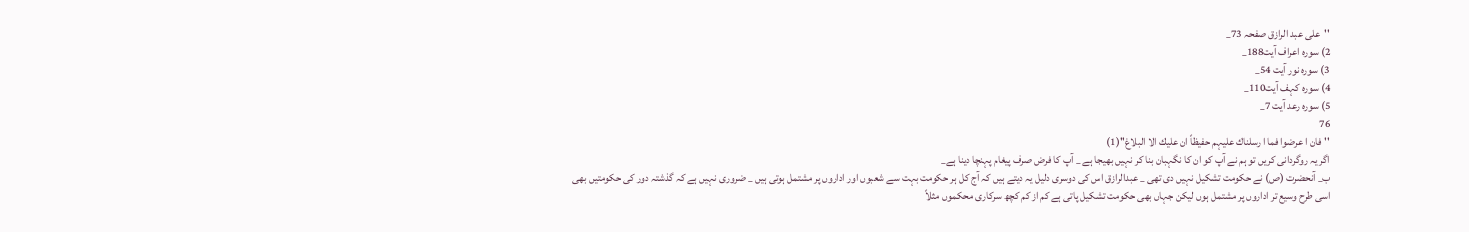''على عبد الرازق صفحہ 73_
2) سورہ اعراف آيت188_
3) سورہ نور آيت 54_
4) سورہ كہف آيت110_
5) سورہ رعد آيت 7_
76
''فان ا عرضوا فما ا رسلناك عليہم حفيظاً ان عليك الا البلاغ''(1)
اگر يہ روگردانى كريں تو ہم نے آپ كو ان كا نگہبان بنا كر نہيں بھيجا ہے _ آپ كا فرض صرف پيغام پہنچا دينا ہے_
ب_ آنحضرت (ص) نے حكومت تشكيل نہيں دى تھى _ عبدالرازق اس كى دوسرى دليل يہ ديتے ہيں كہ آج كل ہر حكومت بہت سے شعبوں اور اداروں پر مشتمل ہوتى ہيں _ ضرورى نہيں ہے كہ گذشتہ دور كى حكومتيں بھى اسى طرح وسيع تر اداروں پر مشتمل ہوں ليكن جہاں بھى حكومت تشكيل پاتى ہے كم از كم كچھ سركارى محكموں مثلاً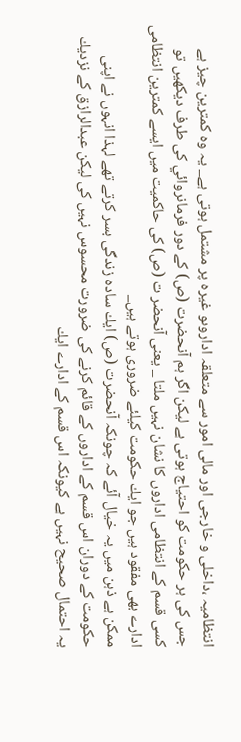انتظاميہ ،داخلى و خارجى اور مالى امور سے متعلقہ اداروںو غيرہ پر مشتمل ہوتى ہے_ يہ وہ كمترين چيز ہے جس كى ہر حكومت كو احتياج ہوتى ہے ليكن اگر ہم آنحضرت (ص) كے دور فرمانروائي كى طرف ديكھيں تو كسى قسم كے انتظامى اداروں كا نشان نہيں ملتا _ يعنى آنحضر ت (ص) كى حاكميت ميں ايسے كمترين انتظامى ادارے بھى مفقود ہيں جو ايك حكومت كيلئے ضرورى ہوتے ہيں_
ممكن ہے ذہن ميں يہ خيال آئے كہ چونكہ آنحضرت (ص) ايك سادہ زندگى بسر كرتے تھے لہذا انہوں نے اپنى حكومت كے دوران اس قسم كے اداروں كے قائم كرنے كى ضرورت محسوس نہيں كى ليكن عبدالرازق كے نزديك يہ احتمال صحيح نہيں ہے كيونكہ اس قسم كے ادارے ايك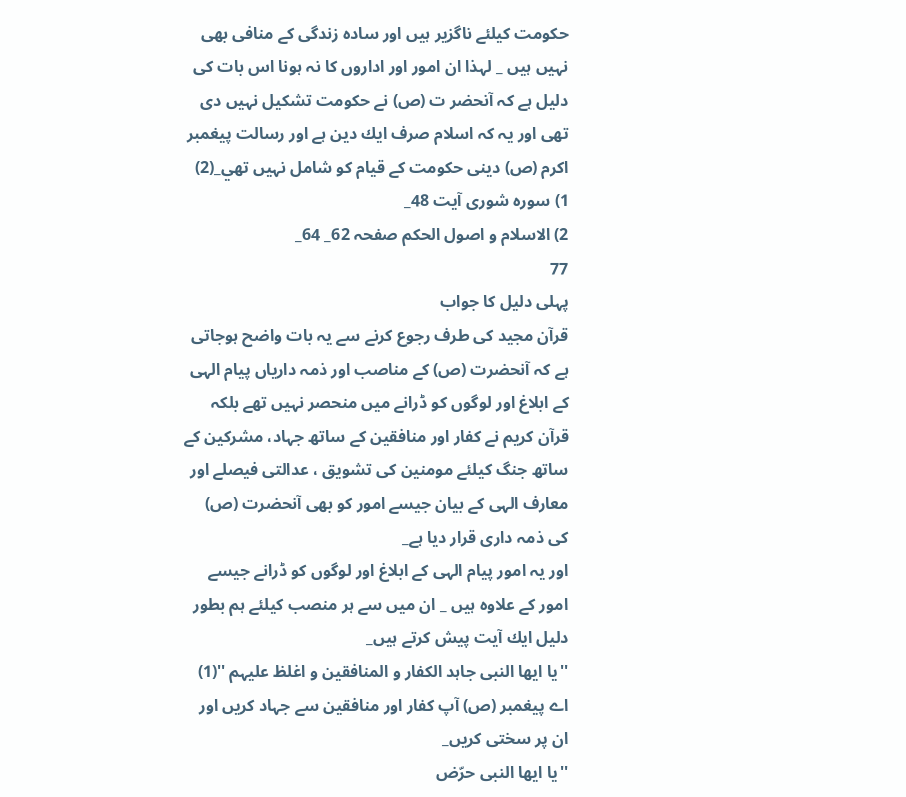حكومت كيلئے ناگزير ہيں اور سادہ زندگى كے منافى بھى نہيں ہيں _ لہذا ان امور اور اداروں كا نہ ہونا اس بات كى دليل ہے كہ آنحضر ت (ص) نے حكومت تشكيل نہيں دى تھى اور يہ كہ اسلام صرف ايك دين ہے اور رسالت پيغمبر اكرم (ص) دينى حكومت كے قيام كو شامل نہيں تھي_(2)
1) سورہ شورى آيت 48_
2) الاسلام و اصول الحكم صفحہ 62_ 64_
77
پہلى دليل كا جواب
قرآن مجيد كى طرف رجوع كرنے سے يہ بات واضح ہوجاتى ہے كہ آنحضرت (ص) كے مناصب اور ذمہ دارياں پيام الہى كے ابلاغ اور لوگوں كو ڈرانے ميں منحصر نہيں تھے بلكہ قرآن كريم نے كفار اور منافقين كے ساتھ جہاد، مشركين كے ساتھ جنگ كيلئے مومنين كى تشويق ، عدالتى فيصلے اور معارف الہى كے بيان جيسے امور كو بھى آنحضرت (ص) كى ذمہ دارى قرار ديا ہے_
اور يہ امور پيام الہى كے ابلاغ اور لوگوں كو ڈرانے جيسے امور كے علاوہ ہيں _ ان ميں سے ہر منصب كيلئے ہم بطور دليل ايك آيت پيش كرتے ہيں_
''يا ايھا النبى جاہد الكفار و المنافقين و اغلظ عليہم ''(1)
اے پيغمبر (ص) آپ كفار اور منافقين سے جہاد كريں اور ان پر سختى كريں_
''يا ايھا النبى حرّض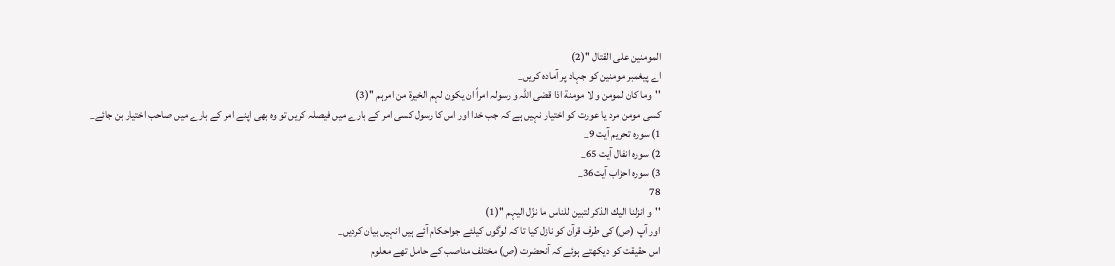المومنين على القتال ''(2)
اے پيغمبر مومنين كو جہاد پر آمادہ كريں_
''وما كان لمومن و لا مومنة اذا قضى اللہ و رسولہ امراً ان يكون لہم الخيرة من امرہم ''(3)
كسى مومن مرد يا عورت كو اختيار نہيں ہے كہ جب خدا اور اس كا رسول كسى امر كے بارے ميں فيصلہ كريں تو وہ بھى اپنے امر كے بارے ميں صاحب اختيار بن جائے_
1) سورہ تحريم آيت 9_
2) سورہ انفال آيت 65_
3) سورہ احزاب آيت36_
78
''و انزلنا اليك الذكر لتبين للناس ما نزّل اليہم ''(1)
اور آپ (ص) كى طرف قرآن كو نازل كيا تا كہ لوگوں كيلئے جواحكام آئے ہيں انہيں بيان كرديں_
اس حقيقت كو ديكھتے ہوئے كہ آنحضرت (ص) مختلف مناصب كے حامل تھے معلوم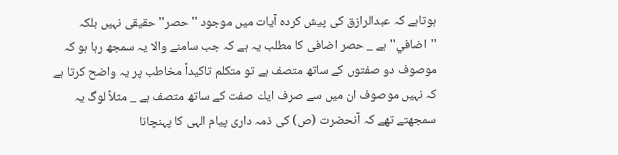ہوتاہے كہ عبدالرازق كى پيش كردہ آيات ميں موجود '' حصر'' حقيقى نہيں بلكہ ''اضافي'' ہے _ حصر اضافى كا مطلب يہ ہے كہ جب سامنے والا يہ سمجھ رہا ہو كہ موصوف دو صفتوں كے ساتھ متصف ہے تو متكلم تاكيداً مخاطب پر يہ واضح كرتا ہے كہ نہيں موصوف ان ميں سے صرف ايك صفت كے ساتھ متصف ہے _ مثلاً لوگ يہ سمجھتے تھے كہ آنحضرت (ص) كى ذمہ دارى پيام الہى كا پہنچانا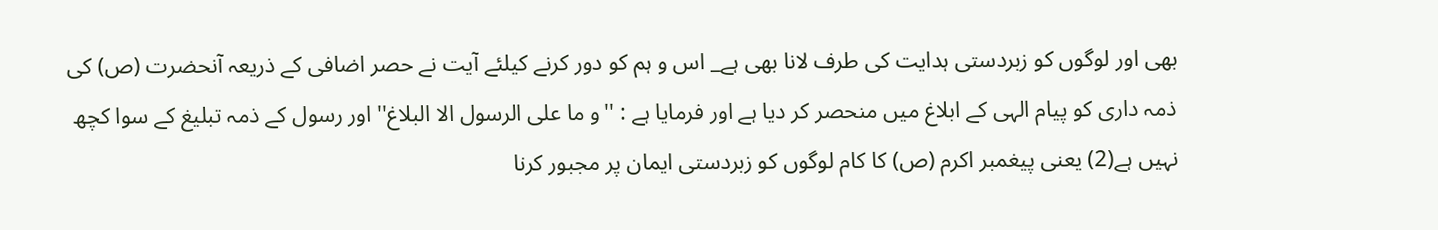بھى اور لوگوں كو زبردستى ہدايت كى طرف لانا بھى ہے_ اس و ہم كو دور كرنے كيلئے آيت نے حصر اضافى كے ذريعہ آنحضرت (ص) كى ذمہ دارى كو پيام الہى كے ابلاغ ميں منحصر كر ديا ہے اور فرمايا ہے : ''و ما على الرسول الا البلاغ'' اور رسول كے ذمہ تبليغ كے سوا كچھ نہيں ہے(2) يعنى پيغمبر اكرم (ص) كا كام لوگوں كو زبردستى ايمان پر مجبور كرنا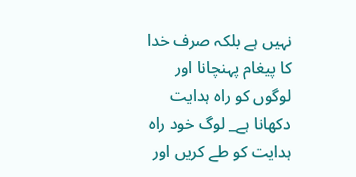نہيں ہے بلكہ صرف خدا كا پيغام پہنچانا اور لوگوں كو راہ ہدايت دكھانا ہے_ لوگ خود راہ ہدايت كو طے كريں اور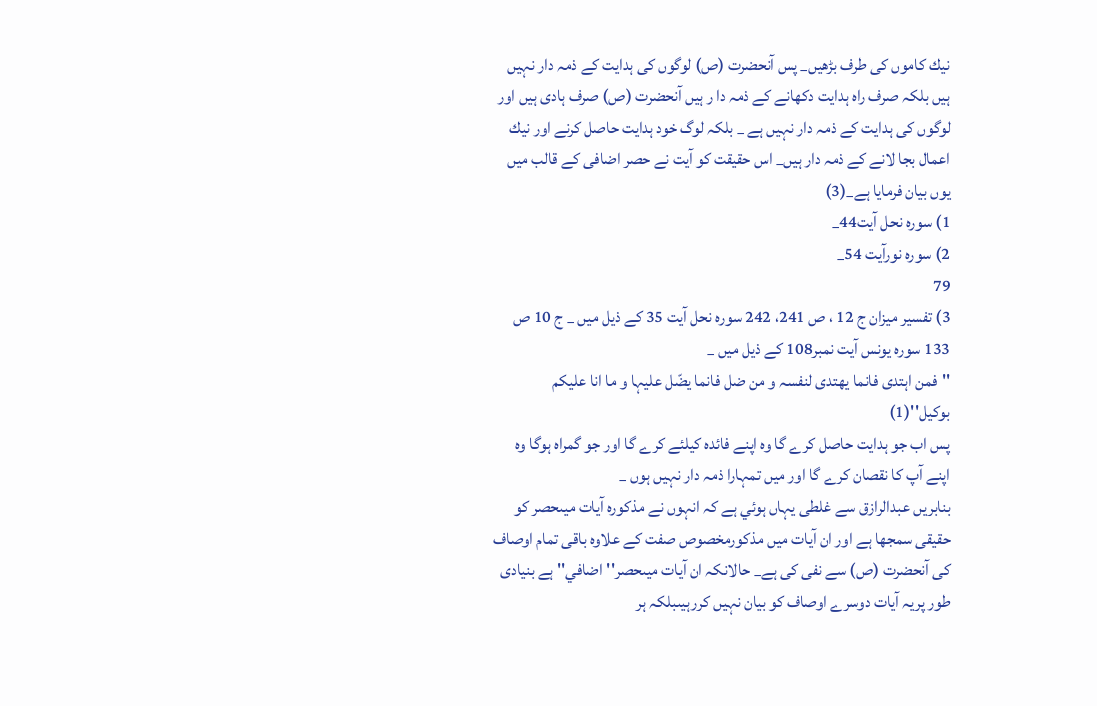نيك كاموں كى طرف بڑھيں_ پس آنحضرت (ص) لوگوں كى ہدايت كے ذمہ دار نہيں ہيں بلكہ صرف راہ ہدايت دكھانے كے ذمہ دا ر ہيں آنحضرت (ص) صرف ہادى ہيں اور لوگوں كى ہدايت كے ذمہ دار نہيں ہے _ بلكہ لوگ خود ہدايت حاصل كرنے اور نيك اعمال بجا لانے كے ذمہ دار ہيں_ اس حقيقت كو آيت نے حصر اضافى كے قالب ميں يوں بيان فرمايا ہے_(3)
1) سورہ نحل آيت44_
2) سورہ نورآيت 54_
79
3) تفسير ميزان ج 12 ، ص 241، 242 سورہ نحل آيت 35 كے ذيل ميں _ ج 10 ص 133 سورہ يونس آيت نمبر108 كے ذيل ميں _
''فمن اہتدى فانما يھتدى لنفسہ و من ضل فانما يضّل عليہا و ما انا عليكم بوكيل''(1)
پس اب جو ہدايت حاصل كرے گا وہ اپنے فائدہ كيلئے كرے گا اور جو گمراہ ہوگا وہ اپنے آپ كا نقصان كرے گا اور ميں تمہارا ذمہ دار نہيں ہوں _
بنابريں عبدالرازق سے غلطى يہاں ہوئي ہے كہ انہوں نے مذكورہ آيات ميںحصر كو حقيقى سمجھا ہے اور ان آيات ميں مذكورمخصوص صفت كے علاوہ باقى تمام اوصاف كى آنحضرت (ص) سے نفى كى ہے_ حالانكہ ان آيات ميںحصر'' اضافي'' ہے بنيادى طور پريہ آيات دوسرے اوصاف كو بيان نہيں كررہيںبلكہ ہر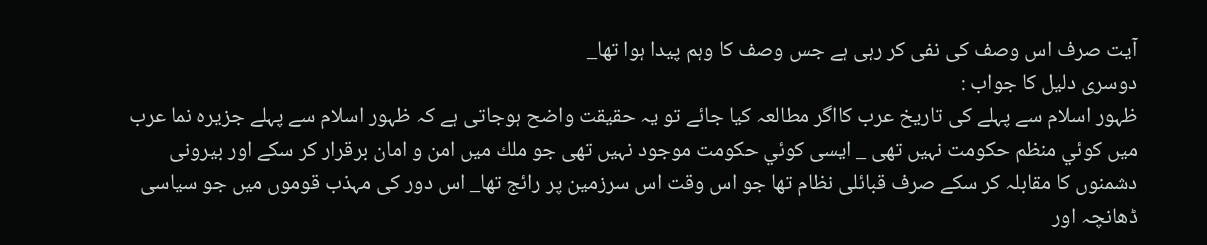آيت صرف اس وصف كى نفى كر رہى ہے جس وصف كا وہم پيدا ہوا تھا_
دوسرى دليل كا جواب :
ظہور اسلام سے پہلے كى تاريخ عرب كااگر مطالعہ كيا جائے تو يہ حقيقت واضح ہوجاتى ہے كہ ظہور اسلام سے پہلے جزيرہ نما عرب ميں كوئي منظم حكومت نہيں تھى _ ايسى كوئي حكومت موجود نہيں تھى جو ملك ميں امن و امان برقرار كر سكے اور بيرونى دشمنوں كا مقابلہ كر سكے صرف قبائلى نظام تھا جو اس وقت اس سرزمين پر رائج تھا_ اس دور كى مہذب قوموں ميں جو سياسى ڈھانچہ اور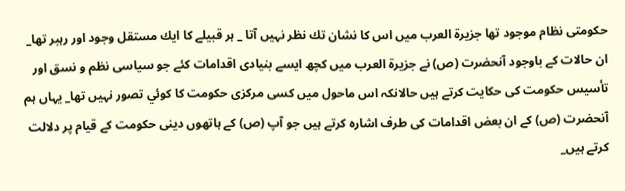حكومتى نظام موجود تھا جزيرة العرب ميں اس كا نشان تك نظر نہيں آتا _ ہر قبيلے كا ايك مستقل وجود اور رہبر تھا_ ان حالات كے باوجود آنحضرت (ص) نے جزيرة العرب ميں كچھ ايسے بنيادى اقدامات كئے جو سياسى نظم و نسق اور تأسيس حكومت كى حكايت كرتے ہيں حالانكہ اس ماحول ميں كسى مركزى حكومت كا كوئي تصور نہيں تھا_ يہاں ہم آنحضرت (ص) كے ان بعض اقدامات كى طرف اشارہ كرتے ہيں جو آپ (ص) كے ہاتھوں دينى حكومت كے قيام پر دلالت كرتے ہيں_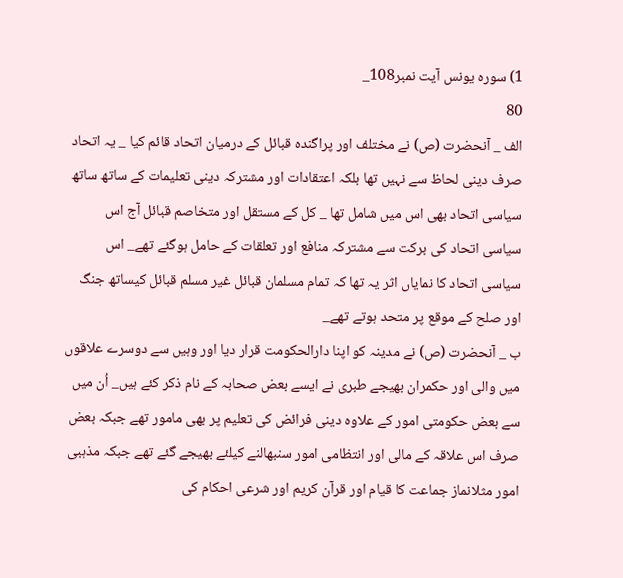1) سورہ يونس آيت نمبر108_
80
الف _ آنحضرت (ص) نے مختلف اور پراگندہ قبائل كے درميان اتحاد قائم كيا _ يہ اتحاد صرف دينى لحاظ سے نہيں تھا بلكہ اعتقادات اور مشتركہ دينى تعليمات كے ساتھ ساتھ سياسى اتحاد بھى اس ميں شامل تھا _ كل كے مستقل اور متخاصم قبائل آج اس سياسى اتحاد كى بركت سے مشتركہ منافع اور تعلقات كے حامل ہوگئے تھے_ اس سياسى اتحاد كا نماياں اثر يہ تھا كہ تمام مسلمان قبائل غير مسلم قبائل كيساتھ جنگ اور صلح كے موقع پر متحد ہوتے تھے_
ب _ آنحضرت (ص) نے مدينہ كو اپنا دارالحكومت قرار ديا اور وہيں سے دوسرے علاقوں ميں والى اور حكمران بھيجے طبرى نے ايسے بعض صحابہ كے نام ذكر كئے ہيں_ اُن ميں سے بعض حكومتى امور كے علاوہ دينى فرائض كى تعليم پر بھى مامور تھے جبكہ بعض صرف اس علاقہ كے مالى اور انتظامى امور سنبھالنے كيلئے بھيجے گئے تھے جبكہ مذہبى امور مثلانماز جماعت كا قيام اور قرآن كريم اور شرعى احكام كى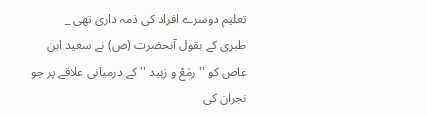تعليم دوسرے افراد كى ذمہ دارى تھى _
طبرى كے بقول آنحضرت (ص) نے سعيد ابن عاص كو ''رمَعْ و زبيد '' كے درميانى علاقے پر جو نجران كى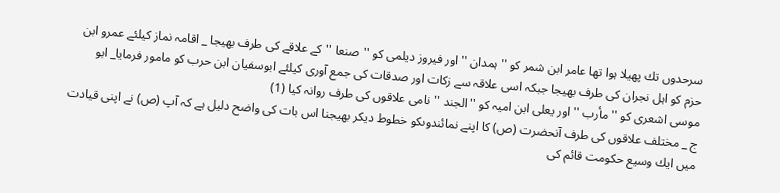سرحدوں تك پھيلا ہوا تھا عامر ابن شمر كو ''ہمدان ''اور فيروز ديلمى كو ''صنعا ''كے علاقے كى طرف بھيجا _ اقامہ نماز كيلئے عمرو ابن حزم كو اہل نجران كى طرف بھيجا جبكہ اسى علاقہ سے زكات اور صدقات كى جمع آورى كيلئے ابوسفيان ابن حرب كو مامور فرمايا_ ابو موسى اشعرى كو ''مأرب ''اور يعلى ابن اميہ كو ''الجند ''نامى علاقوں كى طرف روانہ كيا (1)
ج _ مختلف علاقوں كى طرف آنحضرت (ص) كا اپنے نمائندوںكو خطوط ديكر بھيجنا اس بات كى واضح دليل ہے كہ آپ (ص) نے اپنى قيادت ميں ايك وسيع حكومت قائم كى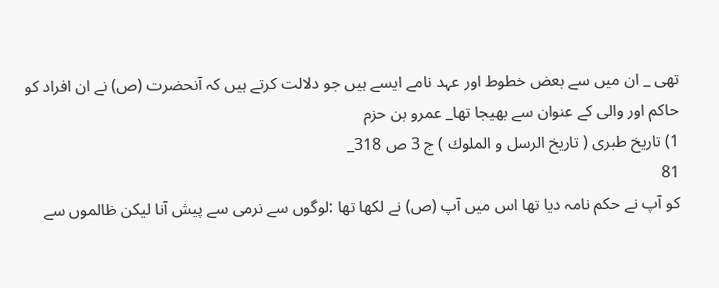تھى _ ان ميں سے بعض خطوط اور عہد نامے ايسے ہيں جو دلالت كرتے ہيں كہ آنحضرت (ص) نے ان افراد كو حاكم اور والى كے عنوان سے بھيجا تھا_ عمرو بن حزم
1) تاريخ طبرى ( تاريخ الرسل و الملوك ) ج 3 ص 318_
81
كو آپ نے حكم نامہ ديا تھا اس ميں آپ (ص) نے لكھا تھا :لوگوں سے نرمى سے پيش آنا ليكن ظالموں سے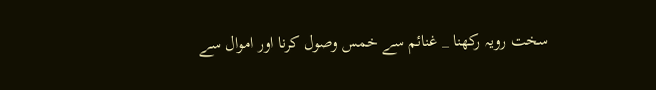سخت رويہ ركھنا _ غنائم سے خمس وصول كرنا اور اموال سے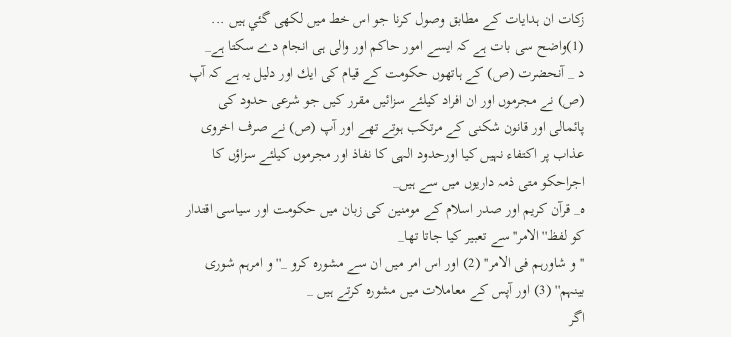زكات ان ہدايات كے مطابق وصول كرنا جو اس خط ميں لكھى گئي ہيں ... (1)واضح سى بات ہے كہ ايسے امور حاكم اور والى ہى انجام دے سكتا ہے_
د _ آنحضرت (ص) كے ہاتھوں حكومت كے قيام كى ايك اور دليل يہ ہے كہ آپ (ص) نے مجرموں اور ان افراد كيلئے سزائيں مقرر كيں جو شرعى حدود كى پائمالى اور قانون شكنى كے مرتكب ہوتے تھے اور آپ (ص) نے صرف اخروى عذاب پر اكتفاء نہيں كيا اورحدود الہى كا نفاذ اور مجرموں كيلئے سزاؤں كا اجراحكو متى ذمہ داريوں ميں سے ہيں_
ہ_ قرآن كريم اور صدر اسلام كے مومنين كى زبان ميں حكومت اور سياسى اقتدار كو لفظ''الامر''سے تعبير كيا جاتا تھا_
'' و شاورہم فى الامر'' (2) اور اس امر ميں ان سے مشورہ كرو _''و امرہم شورى بينہم'' (3) اور آپس كے معاملات ميں مشورہ كرتے ہيں _
اگر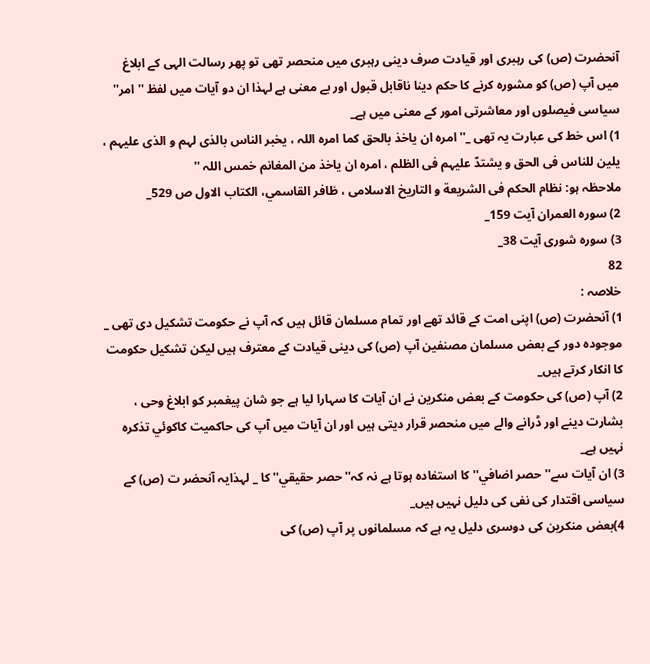آنحضرت (ص) كى رہبرى اور قيادت صرف دينى رہبرى ميں منحصر تھى تو پھر رسالت الہى كے ابلاغ ميں آپ (ص) كو مشورہ كرنے كا حكم دينا ناقابل قبول اور بے معنى ہے لہذا ان دو آيات ميں لفظ ''امر'' سياسى فيصلوں اور معاشرتى امور كے معنى ميں ہے_
1) اس خط كى عبارت يہ تھى _'' امرہ ان ياخذ بالحق كما امرہ اللہ ، يخبر الناس بالذى لہم و الذى عليہم ، يلين للناس فى الحق و يشتدّ عليہم فى الظلم ، امرہ ان ياخذ من المغانم خمس اللہ ''
ملاحظہ ہو: نظام الحكم فى الشريعة و التاريخ الاسلامى ، ظافر القاسمي، الكتاب الاول ص 529_
2) سورہ العمران آيت 159_
3) سورہ شورى آيت 38_
82
خلاصہ :
1) آنحضرت (ص) اپنى امت كے قائد تھے اور تمام مسلمان قائل ہيں كہ آپ نے حكومت تشكيل دى تھى _ موجودہ دور كے بعض مسلمان مصنفين آپ (ص) كى دينى قيادت كے معترف ہيں ليكن تشكيل حكومت كا انكار كرتے ہيں_
2) آپ (ص) كى حكومت كے بعض منكرين نے ان آيات كا سہارا ليا ہے جو شان پيغمبر كو ابلاغ وحى ، بشارت دينے اور ڈرانے والے ميں منحصر قرار ديتى ہيں اور ان آيات ميں آپ كى حاكميت كاكوئي تذكرہ نہيں ہے_
3) ان آيات سے'' حصر اضافي'' كا استفادہ ہوتا ہے نہ كہ'' حصر حقيقي'' كا _ لہذايہ آنحضر ت (ص) كے سياسى اقتدار كى نفى كى دليل نہيں ہيں_
4)بعض منكرين كى دوسرى دليل يہ ہے كہ مسلمانوں پر آپ (ص) كى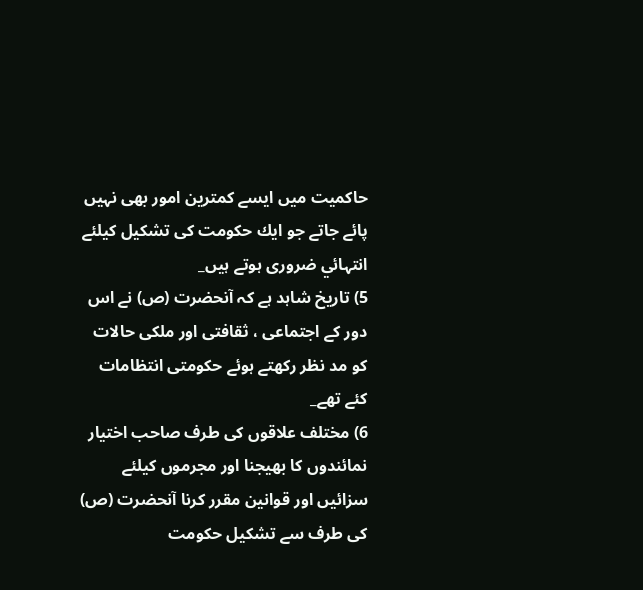حاكميت ميں ايسے كمترين امور بھى نہيں پائے جاتے جو ايك حكومت كى تشكيل كيلئے انتہائي ضرورى ہوتے ہيں_
5) تاريخ شاہد ہے كہ آنحضرت (ص) نے اس دور كے اجتماعى ، ثقافتى اور ملكى حالات كو مد نظر ركھتے ہوئے حكومتى انتظامات كئے تھے_
6) مختلف علاقوں كى طرف صاحب اختيار نمائندوں كا بھيجنا اور مجرموں كيلئے سزائيں اور قوانين مقرر كرنا آنحضرت (ص) كى طرف سے تشكيل حكومت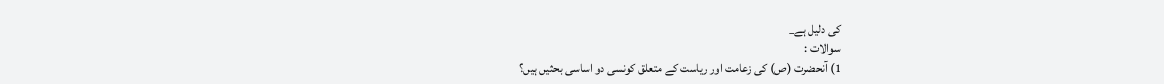كى دليل ہے_
سوالات :
1) آنحضرت (ص) كى زعامت اور رياست كے متعلق كونسى دو اساسى بحثيں ہيں؟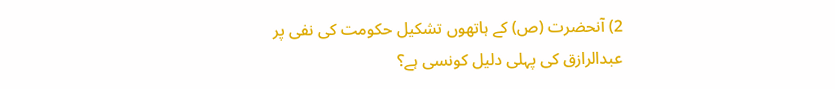2) آنحضرت (ص) كے ہاتھوں تشكيل حكومت كى نفى پر عبدالرازق كى پہلى دليل كونسى ہے؟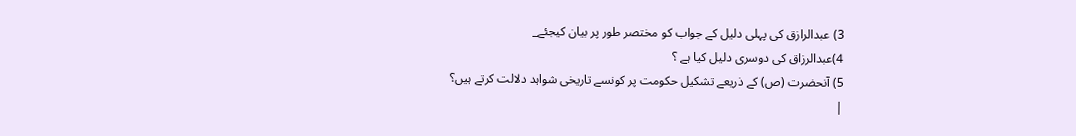3) عبدالرازق كى پہلى دليل كے جواب كو مختصر طور پر بيان كيجئے_
4)عبدالرزاق كى دوسرى دليل كيا ہے ؟
5) آنحضرت (ص) كے ذريعے تشكيل حكومت پر كونسے تاريخى شواہد دلالت كرتے ہيں؟
|